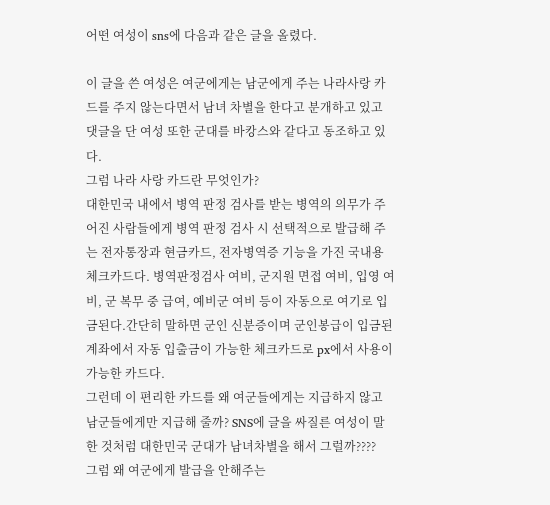어떤 여성이 sns에 다음과 같은 글을 올렸다.

이 글을 쓴 여성은 여군에게는 남군에게 주는 나라사랑 카드를 주지 않는다면서 남녀 차별을 한다고 분개하고 있고 댓글을 단 여성 또한 군대를 바캉스와 같다고 동조하고 있다.
그럼 나라 사랑 카드란 무엇인가?
대한민국 내에서 병역 판정 검사를 받는 병역의 의무가 주어진 사람들에게 병역 판정 검사 시 선택적으로 발급해 주는 전자통장과 현금카드, 전자병역증 기능을 가진 국내용 체크카드다. 병역판정검사 여비, 군지원 면접 여비, 입영 여비, 군 복무 중 급여, 예비군 여비 등이 자동으로 여기로 입금된다.간단히 말하면 군인 신분증이며 군인봉급이 입금된 계좌에서 자동 입출금이 가능한 체크카드로 px에서 사용이 가능한 카드다.
그런데 이 편리한 카드를 왜 여군들에게는 지급하지 않고 남군들에게만 지급해 줄까? SNS에 글을 싸질른 여성이 말한 것처럼 대한민국 군대가 남녀차별을 해서 그럴까????
그럼 왜 여군에게 발급을 안해주는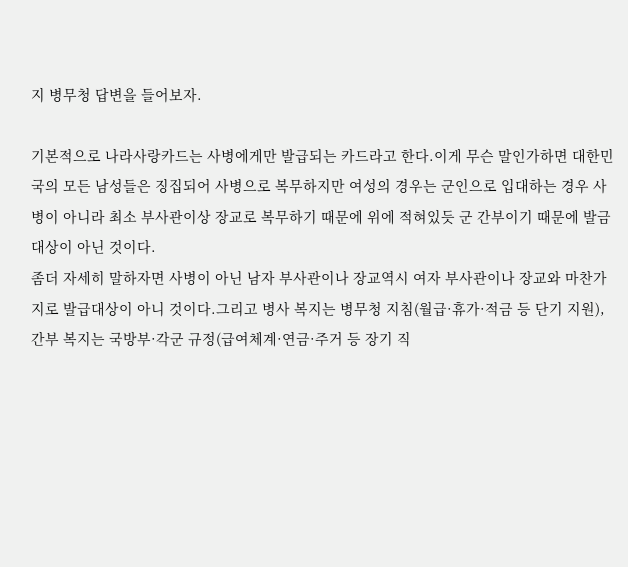지 병무청 답변을 들어보자.

기본적으로 나라사랑카드는 사병에게만 발급되는 카드라고 한다.이게 무슨 말인가하면 대한민국의 모든 남성들은 징집되어 사병으로 복무하지만 여성의 경우는 군인으로 입대하는 경우 사병이 아니라 최소 부사관이상 장교로 복무하기 때문에 위에 적혀있듯 군 간부이기 때문에 발금대상이 아닌 것이다.
좀더 자세히 말하자면 사병이 아닌 남자 부사관이나 장교역시 여자 부사관이나 장교와 마찬가지로 발급대상이 아니 것이다.그리고 병사 복지는 병무청 지침(월급·휴가·적금 등 단기 지원),간부 복지는 국방부·각군 규정(급여체계·연금·주거 등 장기 직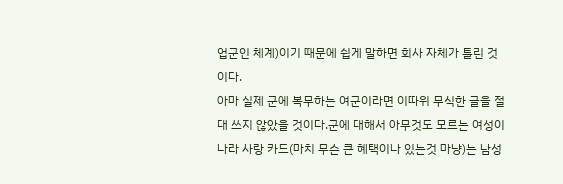업군인 체계)이기 때문에 쉽게 말하면 회사 자체가 틀린 것이다.
아마 실제 군에 복무하는 여군이라면 이따위 무식한 글을 절대 쓰지 않았을 것이다.군에 대해서 아무것도 모르는 여성이 나라 사랑 카드(마치 무슨 큰 혜택이나 있는것 마냥)는 남성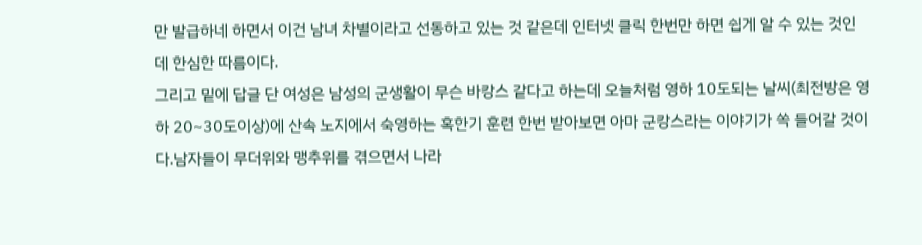만 발급하네 하면서 이건 남녀 차별이라고 선동하고 있는 것 같은데 인터넷 클릭 한번만 하면 쉽게 알 수 있는 것인데 한심한 따름이다.
그리고 밑에 답글 단 여성은 남성의 군생활이 무슨 바캉스 같다고 하는데 오늘처럼 영하 10도되는 날씨(최전방은 영하 20~30도이상)에 산속 노지에서 숙영하는 혹한기 훈련 한번 받아보면 아마 군캉스라는 이야기가 쏙 들어갈 것이다.남자들이 무더위와 맹추위를 겪으면서 나라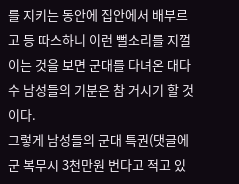를 지키는 동안에 집안에서 배부르고 등 따스하니 이런 뻘소리를 지껄이는 것을 보면 군대를 다녀온 대다수 남성들의 기분은 참 거시기 할 것이다.
그렇게 남성들의 군대 특권(댓글에 군 복무시 3천만원 번다고 적고 있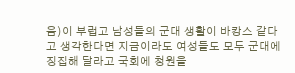음)이 부럽고 남성들의 군대 생활이 바캉스 같다고 생각한다면 지금이라도 여성들도 모두 군대에 징집해 달라고 국회에 청원을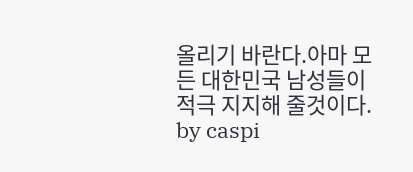올리기 바란다.아마 모든 대한민국 남성들이 적극 지지해 줄것이다.
by caspi